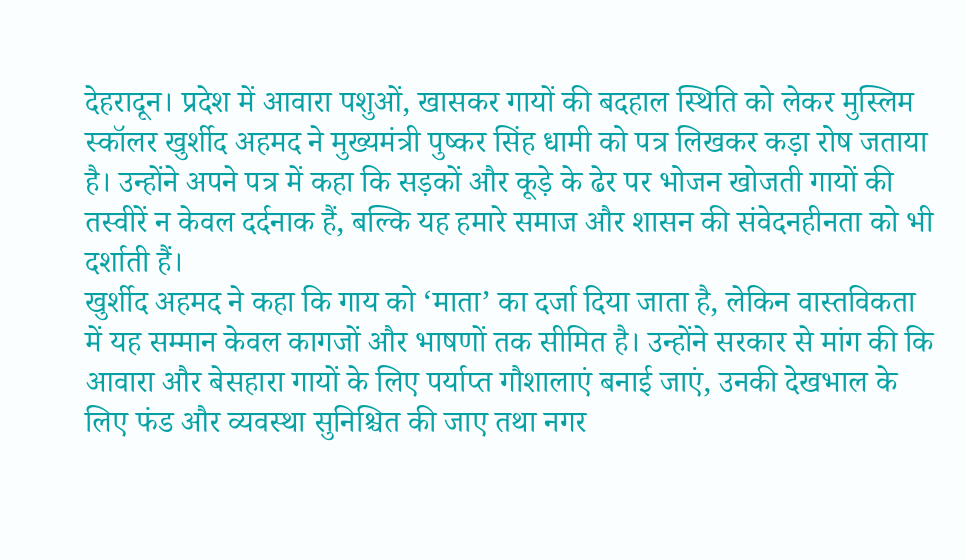देहरादून। प्रदेश में आवारा पशुओं, खासकर गायों की बदहाल स्थिति को लेकर मुस्लिम स्कॉलर खुर्शीद अहमद ने मुख्यमंत्री पुष्कर सिंह धामी को पत्र लिखकर कड़ा रोष जताया है। उन्होंने अपने पत्र में कहा कि सड़कों और कूड़े के ढेर पर भोजन खोजती गायों की तस्वीरें न केवल दर्दनाक हैं, बल्कि यह हमारे समाज और शासन की संवेदनहीनता को भी दर्शाती हैं।
खुर्शीद अहमद ने कहा कि गाय को ‘माता’ का दर्जा दिया जाता है, लेकिन वास्तविकता में यह सम्मान केवल कागजों और भाषणों तक सीमित है। उन्होंने सरकार से मांग की कि आवारा और बेसहारा गायों के लिए पर्याप्त गौशालाएं बनाई जाएं, उनकी देखभाल के लिए फंड और व्यवस्था सुनिश्चित की जाए तथा नगर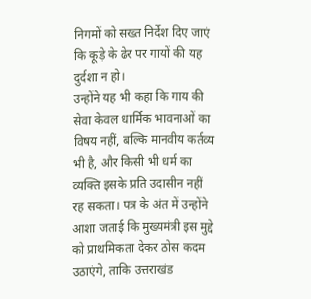निगमों को सख्त निर्देश दिए जाएं कि कूड़े के ढेर पर गायों की यह दुर्दशा न हो।
उन्होंने यह भी कहा कि गाय की सेवा केवल धार्मिक भावनाओं का विषय नहीं, बल्कि मानवीय कर्तव्य भी है, और किसी भी धर्म का व्यक्ति इसके प्रति उदासीन नहीं रह सकता। पत्र के अंत में उन्होंने आशा जताई कि मुख्यमंत्री इस मुद्दे को प्राथमिकता देकर ठोस कदम उठाएंगे, ताकि उत्तराखंड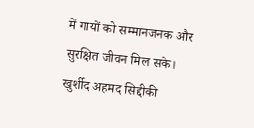में गायों को सम्मानजनक और सुरक्षित जीवन मिल सके।
खुर्शीद अहमद सिद्दीकी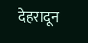देहरादून